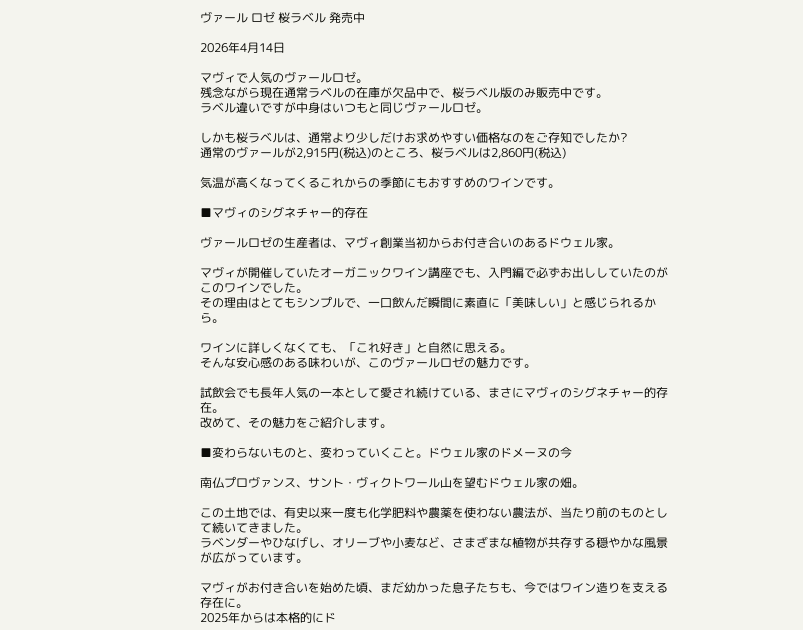ヴァール ロゼ 桜ラベル 発売中

2026年4月14日

マヴィで人気のヴァールロゼ。
残念ながら現在通常ラベルの在庫が欠品中で、桜ラベル版のみ販売中です。
ラベル違いですが中身はいつもと同じヴァールロゼ。

しかも桜ラベルは、通常より少しだけお求めやすい価格なのをご存知でしたか?
通常のヴァールが2,915円(税込)のところ、桜ラベルは2,860円(税込)

気温が高くなってくるこれからの季節にもおすすめのワインです。

■マヴィのシグネチャー的存在

ヴァールロゼの生産者は、マヴィ創業当初からお付き合いのあるドウェル家。

マヴィが開催していたオーガニックワイン講座でも、入門編で必ずお出ししていたのがこのワインでした。
その理由はとてもシンプルで、一口飲んだ瞬間に素直に「美味しい」と感じられるから。

ワインに詳しくなくても、「これ好き」と自然に思える。
そんな安心感のある味わいが、このヴァールロゼの魅力です。

試飲会でも長年人気の一本として愛され続けている、まさにマヴィのシグネチャー的存在。
改めて、その魅力をご紹介します。

■変わらないものと、変わっていくこと。ドウェル家のドメーヌの今

南仏プロヴァンス、サント・ヴィクトワール山を望むドウェル家の畑。

この土地では、有史以来一度も化学肥料や農薬を使わない農法が、当たり前のものとして続いてきました。
ラベンダーやひなげし、オリーブや小麦など、さまざまな植物が共存する穏やかな風景が広がっています。

マヴィがお付き合いを始めた頃、まだ幼かった息子たちも、今ではワイン造りを支える存在に。
2025年からは本格的にド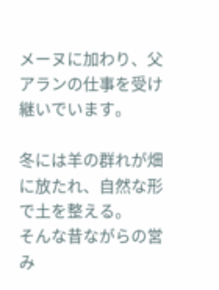メーヌに加わり、父アランの仕事を受け継いでいます。

冬には羊の群れが畑に放たれ、自然な形で土を整える。
そんな昔ながらの営み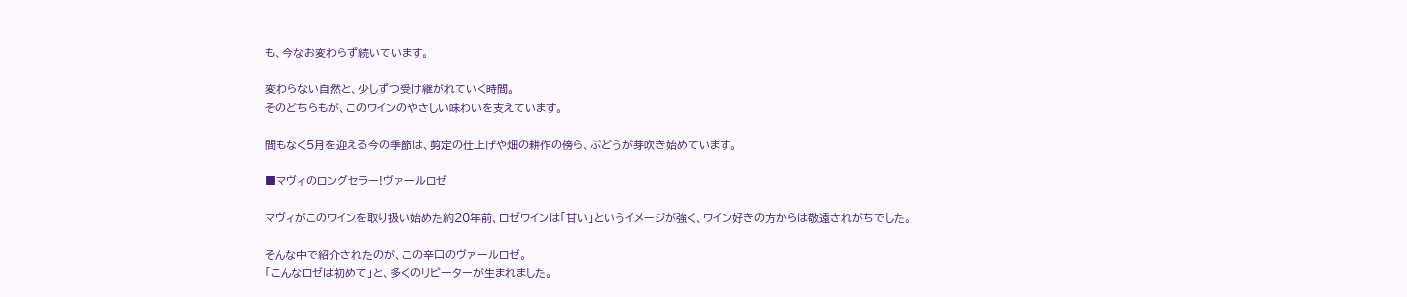も、今なお変わらず続いています。

変わらない自然と、少しずつ受け継がれていく時間。
そのどちらもが、このワインのやさしい味わいを支えています。

間もなく5月を迎える今の季節は、剪定の仕上げや畑の耕作の傍ら、ぶどうが芽吹き始めています。

■マヴィのロングセラー!ヴァールロゼ

マヴィがこのワインを取り扱い始めた約20年前、ロゼワインは「甘い」というイメージが強く、ワイン好きの方からは敬遠されがちでした。

そんな中で紹介されたのが、この辛口のヴァールロゼ。
「こんなロゼは初めて」と、多くのリピーターが生まれました。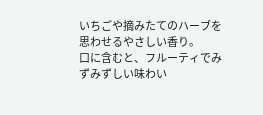いちごや摘みたてのハーブを思わせるやさしい香り。
口に含むと、フルーティでみずみずしい味わい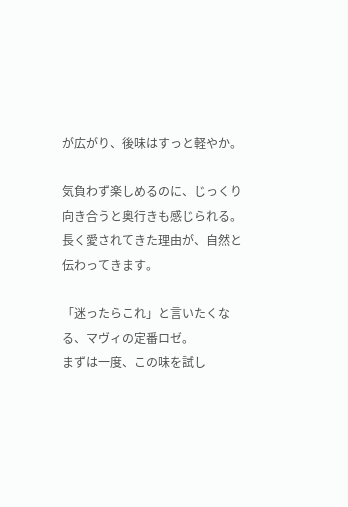が広がり、後味はすっと軽やか。

気負わず楽しめるのに、じっくり向き合うと奥行きも感じられる。
長く愛されてきた理由が、自然と伝わってきます。

「迷ったらこれ」と言いたくなる、マヴィの定番ロゼ。
まずは一度、この味を試し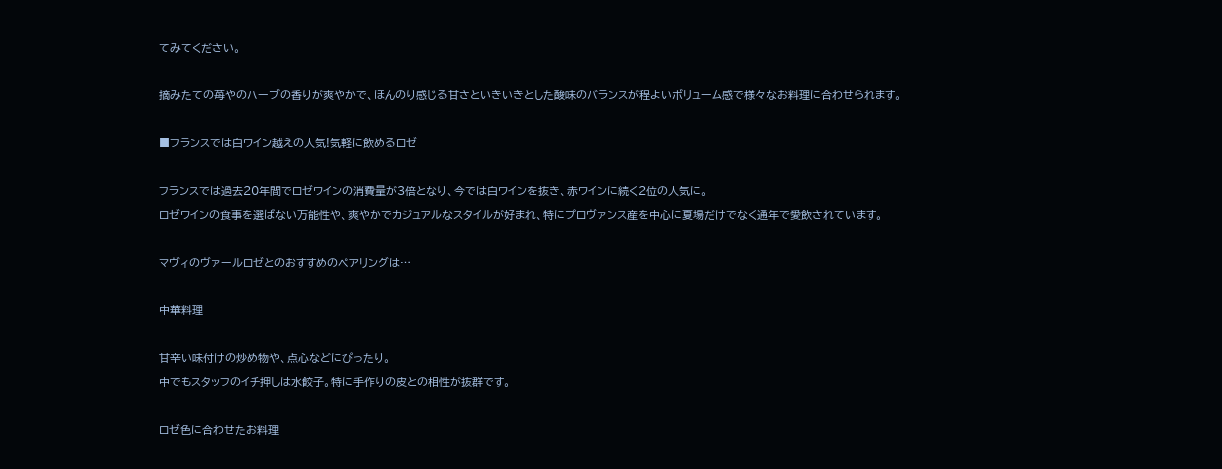てみてください。

摘みたての苺やのハーブの香りが爽やかで、ほんのり感じる甘さといきいきとした酸味のバランスが程よいボリューム感で様々なお料理に合わせられます。

■フランスでは白ワイン越えの人気!気軽に飲めるロゼ

フランスでは過去20年間でロゼワインの消費量が3倍となり、今では白ワインを抜き、赤ワインに続く2位の人気に。
ロゼワインの食事を選ばない万能性や、爽やかでカジュアルなスタイルが好まれ、特にプロヴァンス産を中心に夏場だけでなく通年で愛飲されています。

マヴィのヴァールロゼとのおすすめのペアリングは…

中華料理

甘辛い味付けの炒め物や、点心などにぴったり。
中でもスタッフのイチ押しは水餃子。特に手作りの皮との相性が抜群です。

ロゼ色に合わせたお料理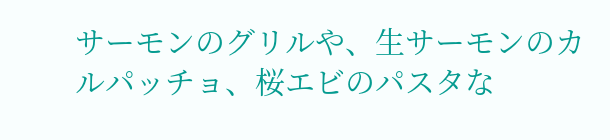サーモンのグリルや、生サーモンのカルパッチョ、桜エビのパスタな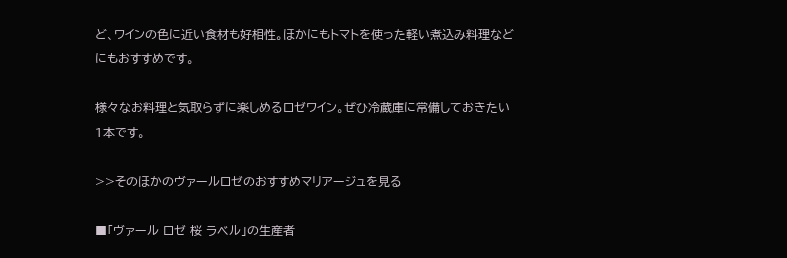ど、ワインの色に近い食材も好相性。ほかにもトマトを使った軽い煮込み料理などにもおすすめです。

様々なお料理と気取らずに楽しめるロゼワイン。ぜひ冷蔵庫に常備しておきたい1本です。

>>そのほかのヴァールロゼのおすすめマリアージュを見る

■「ヴァール ロゼ 桜 ラベル」の生産者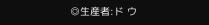◎生産者:ド ウ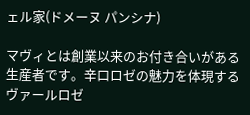ェル家(ドメーヌ パンシナ)

マヴィとは創業以来のお付き合いがある生産者です。辛口ロゼの魅力を体現するヴァールロゼ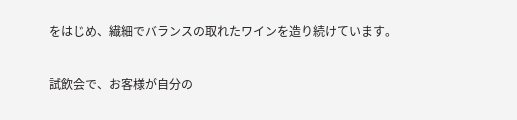をはじめ、繊細でバランスの取れたワインを造り続けています。

試飲会で、お客様が自分の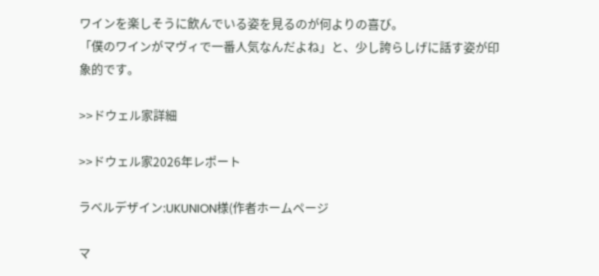ワインを楽しそうに飲んでいる姿を見るのが何よりの喜び。
「僕のワインがマヴィで一番人気なんだよね」と、少し誇らしげに話す姿が印象的です。

>>ドウェル家詳細

>>ドウェル家2026年レポート

ラベルデザイン:UKUNION様(作者ホームページ

マ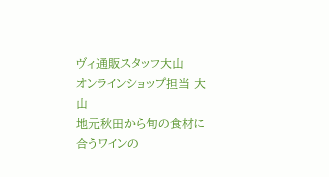ヴィ通販スタッフ大山
オンラインショップ担当 大山
地元秋田から旬の食材に合うワインの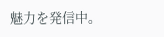魅力を発信中。